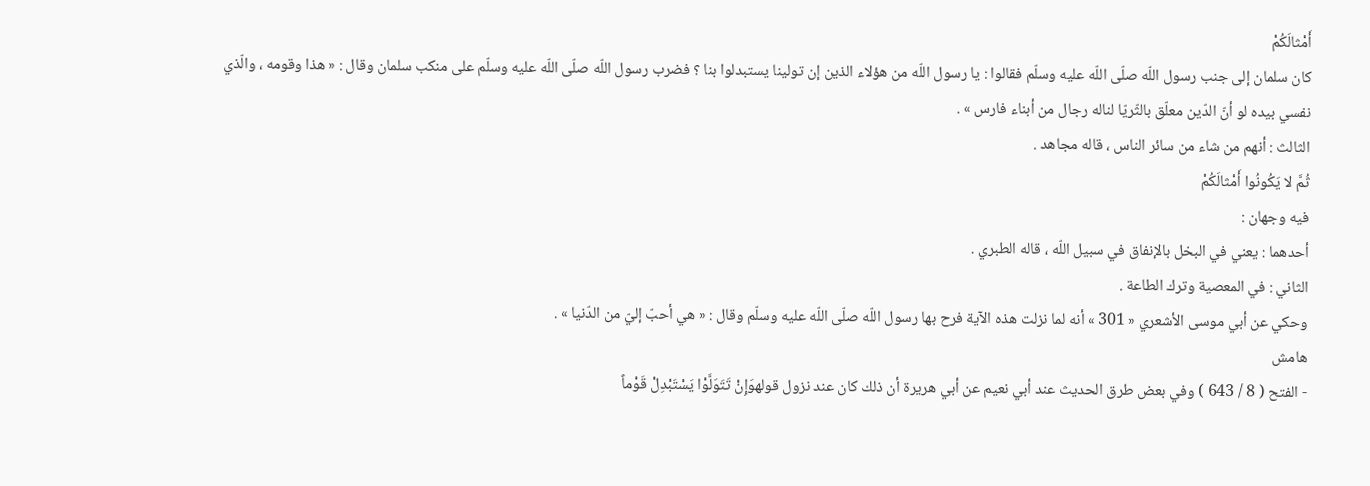أَمْثالَكُمْ
كان سلمان إلى جنب رسول اللّه صلّى اللّه عليه وسلّم فقالوا : يا رسول اللّه من هؤلاء الذين إن تولينا يستبدلوا بنا ؟ فضرب رسول اللّه صلّى اللّه عليه وسلّم على منكب سلمان وقال : « هذا وقومه ، والّذي نفسي بيده لو أنّ الدّين معلّق بالثّريّا لناله رجال من أبناء فارس » .
الثالث : أنهم من شاء من سائر الناس ، قاله مجاهد .
ثُمَّ لا يَكُونُوا أَمْثالَكُمْ
فيه وجهان :
أحدهما : يعني في البخل بالإنفاق في سبيل اللّه ، قاله الطبري .
الثاني : في المعصية وترك الطاعة .
وحكي عن أبي موسى الأشعري « 301 » أنه لما نزلت هذه الآية فرح بها رسول اللّه صلّى اللّه عليه وسلّم وقال : « هي أحبّ إليّ من الدّنيا » .
هامش
- الفتح ( 8 / 643 ) وفي بعض طرق الحديث عند أبي نعيم عن أبي هريرة أن ذلك كان عند نزول قولهوَإِنْ تَتَوَلَّوْا يَسْتَبْدِلْ قَوْماً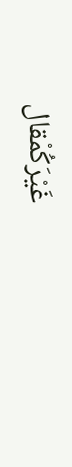غَيْرَكُمْقال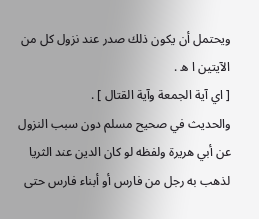ويحتمل أن يكون ذلك صدر عند نزول كل من الآيتين ا ه .
[ اي آية الجمعة وآية القتال ] .
والحديث في صحيح مسلم دون سبب النزول عن أبي هريرة ولفظه لو كان الدين عند الثريا لذهب به رجل من فارس أو أبناء فارس حتى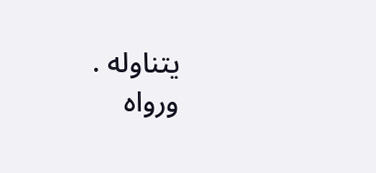يتناوله .
ورواه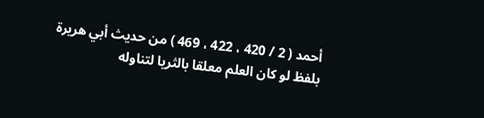أحمد ( 2 / 420 ، 422 ، 469 ) من حديث أبي هريرة بلفظ لو كان العلم معلقا بالثريا لتناوله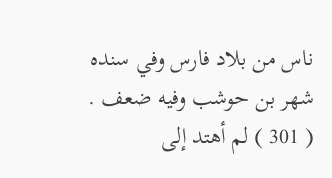ناس من بلاد فارس وفي سنده شهر بن حوشب وفيه ضعف .
( 301 ) لم أهتد إلى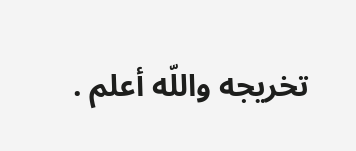تخريجه واللّه أعلم .